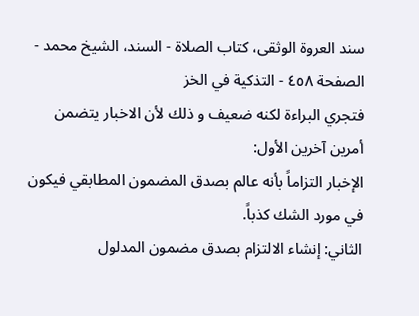سند العروة الوثقى، كتاب الصلاة - السند، الشيخ محمد - الصفحة ٤٥٨ - التذكية في الخز
فتجري البراءة لكنه ضعيف و ذلك لأن الاخبار يتضمن أمرين آخرين الأول:
الإخبار التزاماً بأنه عالم بصدق المضمون المطابقي فيكون في مورد الشك كذباً.
الثاني: إنشاء الالتزام بصدق مضمون المدلول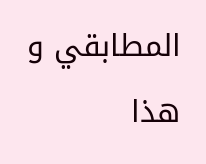المطابقي و هذا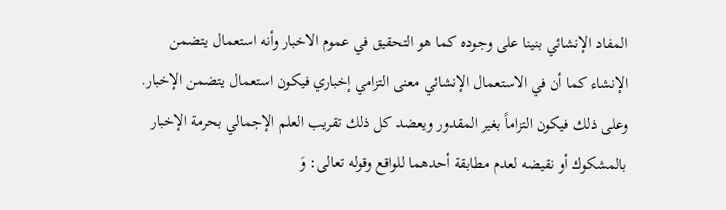المفاد الإنشائي بنينا على وجوده كما هو التحقيق في عموم الاخبار وأنه استعمال يتضمن الإنشاء كما أن في الاستعمال الإنشائي معنى التزامي إخباري فيكون استعمال يتضمن الإخبار. وعلى ذلك فيكون التزاماً بغير المقدور ويعضد كل ذلك تقريب العلم الإجمالي بحرمة الإخبار بالمشكوك أو نقيضه لعدم مطابقة أحدهما للواقع وقوله تعالى: وَ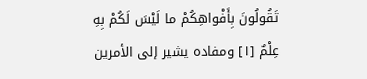تَقُولُونَ بِأَفْواهِكُمْ ما لَيْسَ لَكُمْ بِهِ عِلْمٌ [١] ومفاده يشير إلى الأمرين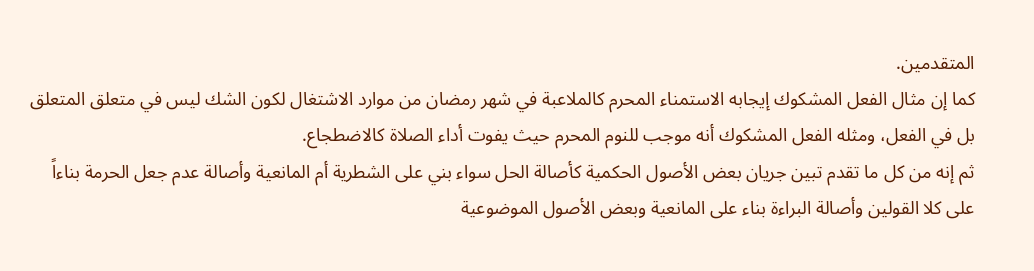المتقدمين.
كما إن مثال الفعل المشكوك إيجابه الاستمناء المحرم كالملاعبة في شهر رمضان من موارد الاشتغال لكون الشك ليس في متعلق المتعلق بل في الفعل، ومثله الفعل المشكوك أنه موجب للنوم المحرم حيث يفوت أداء الصلاة كالاضطجاع.
ثم إنه من كل ما تقدم تبين جريان بعض الأصول الحكمية كأصالة الحل سواء بني على الشطرية أم المانعية وأصالة عدم جعل الحرمة بناءاً على كلا القولين وأصالة البراءة بناء على المانعية وبعض الأصول الموضوعية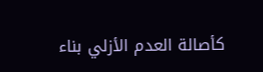كأصالة العدم الأزلي بناء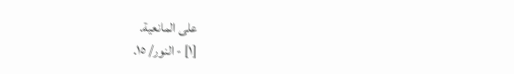على المانعية.
[١] - النور/ ١٥.